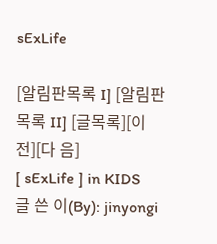sExLife

[알림판목록 I] [알림판목록 II] [글목록][이 전][다 음]
[ sExLife ] in KIDS
글 쓴 이(By): jinyongi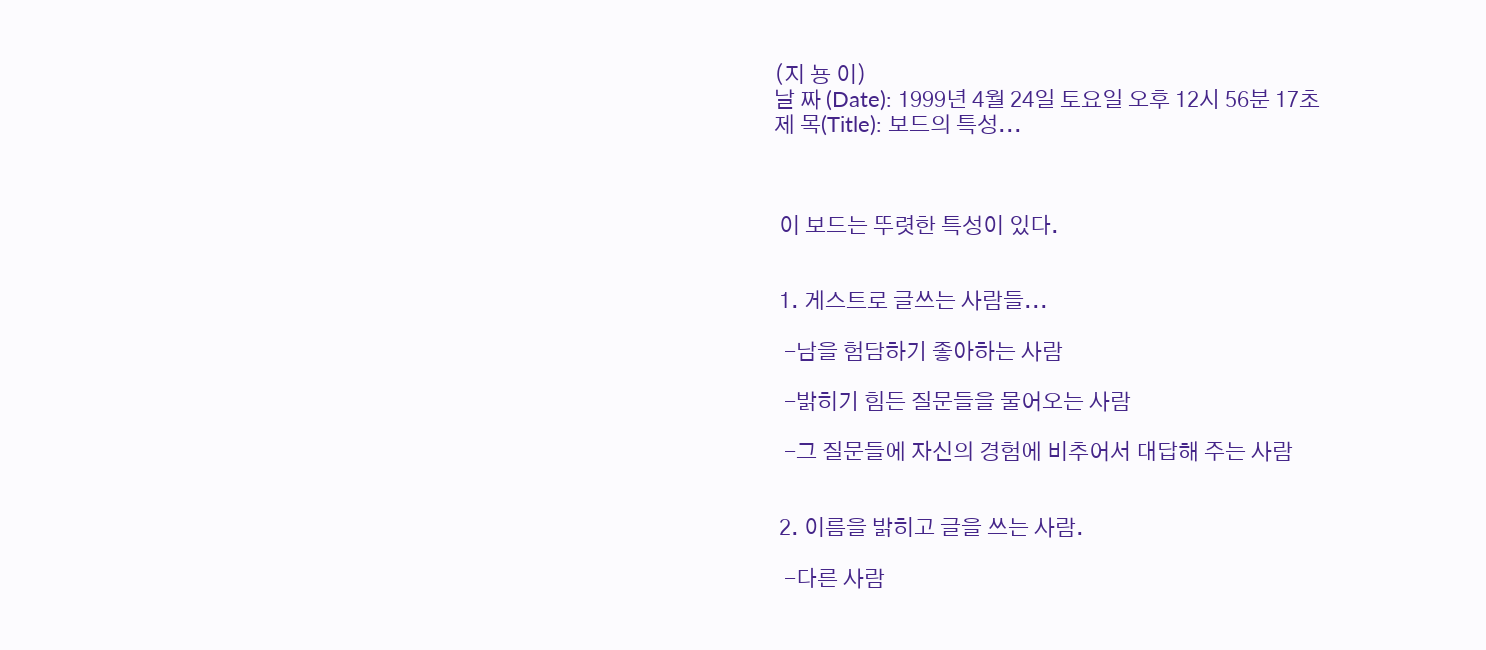(지 뇽 이)
날 짜 (Date): 1999년 4월 24일 토요일 오후 12시 56분 17초
제 목(Title): 보드의 특성...



 이 보드는 뚜렷한 특성이 있다.


 1. 게스트로 글쓰는 사람들...

  -남을 험담하기 좋아하는 사람

  -밝히기 힘든 질문들을 물어오는 사람

  -그 질문들에 자신의 경험에 비추어서 대답해 주는 사람


 2. 이름을 밝히고 글을 쓰는 사람.

  -다른 사람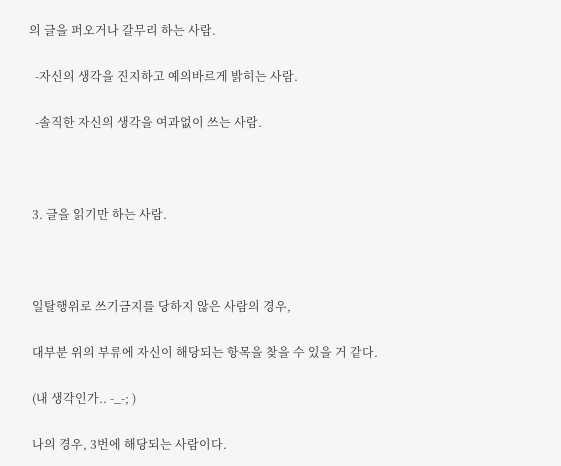의 글을 퍼오거나 갈무리 하는 사람.

  -자신의 생각을 진지하고 예의바르게 밝히는 사람.

  -솔직한 자신의 생각을 여과없이 쓰는 사람.



 3. 글을 읽기만 하는 사람.



 일탈행위로 쓰기금지를 당하지 않은 사람의 경우,

 대부분 위의 부류에 자신이 해당되는 항목을 찾을 수 있을 거 같다.

 (내 생각인가.. -_-; )

 나의 경우, 3번에 해당되는 사람이다.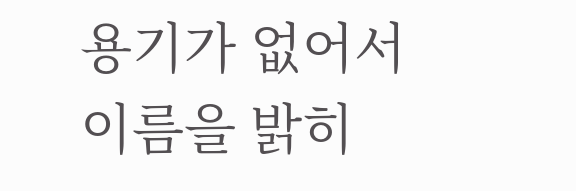용기가 없어서 이름을 밝히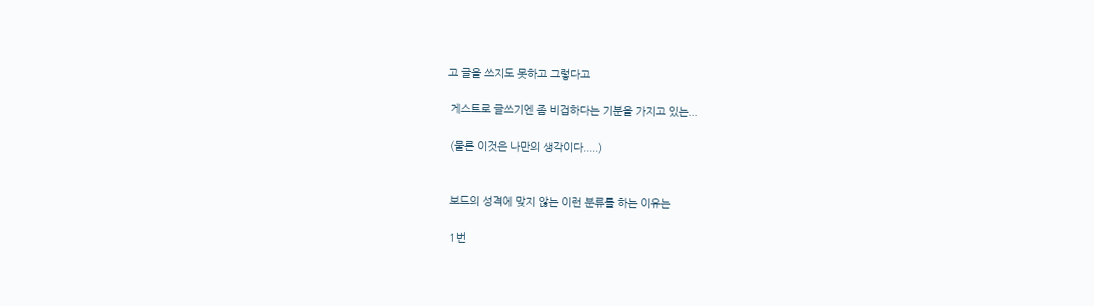고 글을 쓰지도 못하고 그렇다고

 게스트로 글쓰기엔 좀 비겁하다는 기분을 가지고 있는...

 (물론 이것은 나만의 생각이다.....)


 보드의 성격에 맞지 않는 이런 분류를 하는 이유는

 1번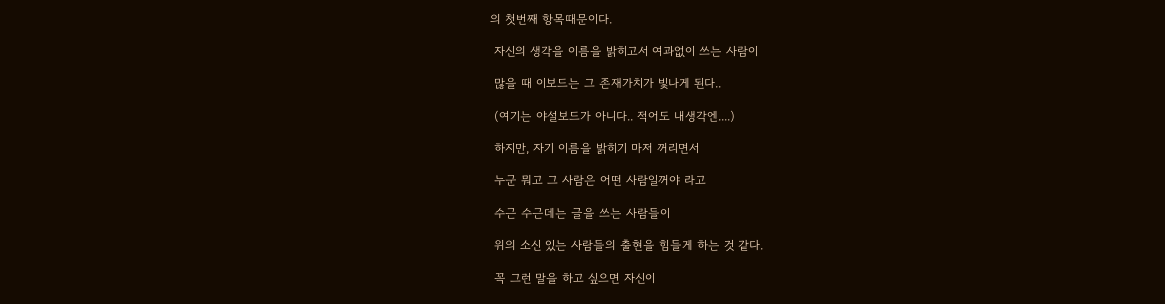의 첫번째 항목때문이다.

 자신의 생각을 이름을 밝히고서 여과없이 쓰는 사람이

 많을 때 이보드는 그 존재가치가 빛나게 된다..

 (여기는 야설보드가 아니다.. 적어도 내생각엔....)

 하지만, 자기 이름을 밝히기 마저 꺼리면서

 누군 뭐고 그 사람은 어떤 사람일꺼야 라고

 수근 수근데는 글을 쓰는 사람들이

 위의 소신 있는 사람들의 출현을 힘들게 하는 것 같다.

 꼭 그런 말을 하고 싶으면 자신이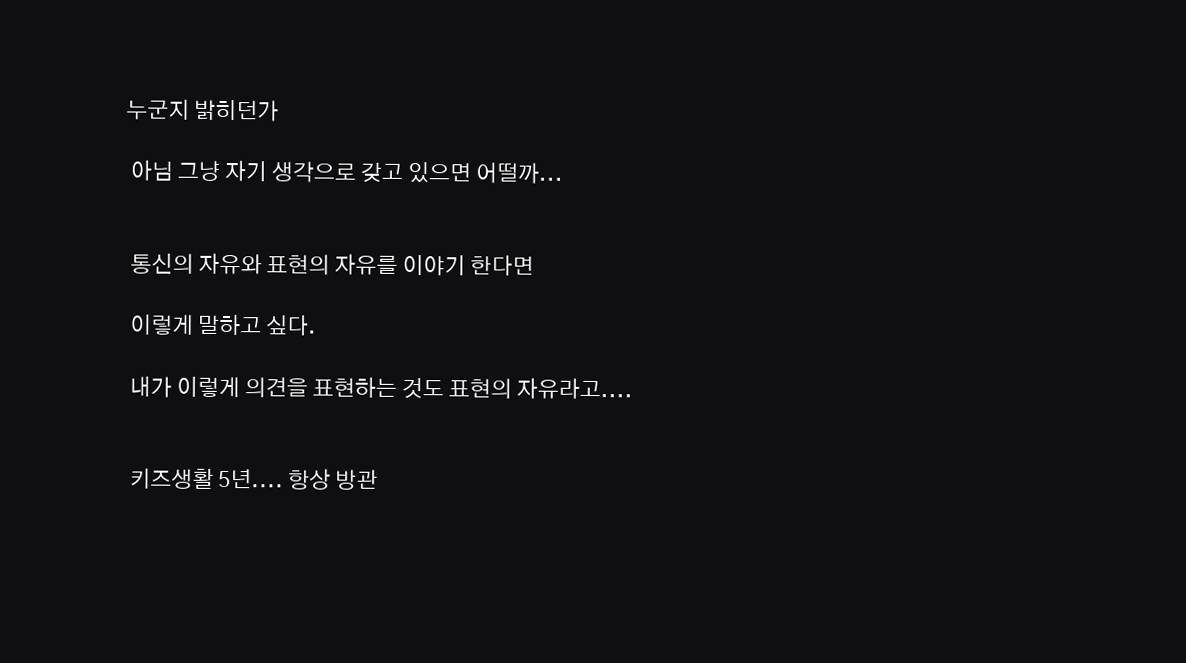누군지 밝히던가

 아님 그냥 자기 생각으로 갖고 있으면 어떨까...


 통신의 자유와 표현의 자유를 이야기 한다면

 이렇게 말하고 싶다.

 내가 이렇게 의견을 표현하는 것도 표현의 자유라고....


 키즈생활 5년.... 항상 방관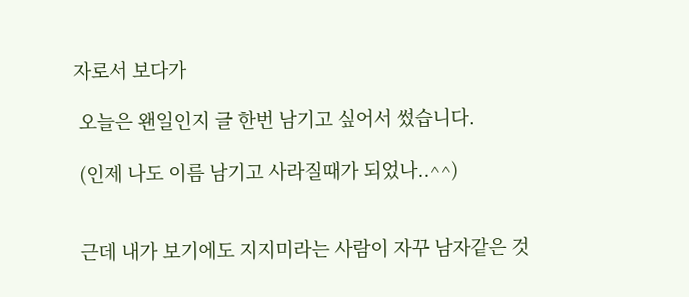자로서 보다가

 오늘은 왠일인지 글 한번 남기고 싶어서 썼습니다.

 (인제 나도 이름 남기고 사라질때가 되었나..^^)


 근데 내가 보기에도 지지미라는 사람이 자꾸 남자같은 것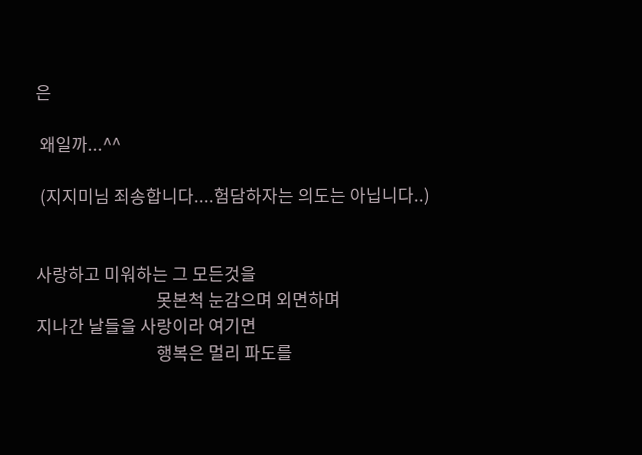은

 왜일까...^^

 (지지미님 죄송합니다....험담하자는 의도는 아닙니다..)


사랑하고 미워하는 그 모든것을
                              못본척 눈감으며 외면하며
지나간 날들을 사랑이라 여기면
                              행복은 멀리 파도를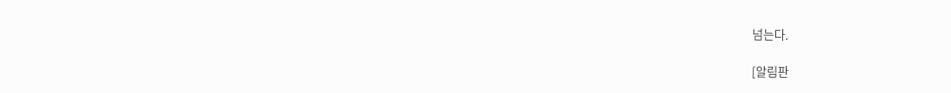넘는다.

[알림판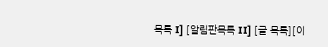목록 I] [알림판목록 II] [글 목록][이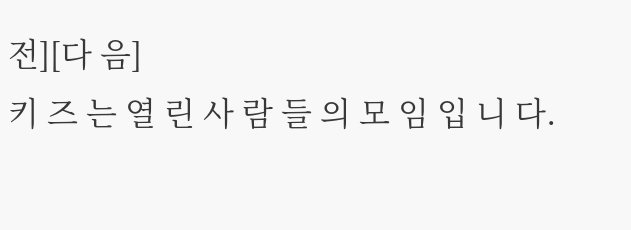전][다 음]
키 즈 는 열 린 사 람 들 의 모 임 입 니 다.